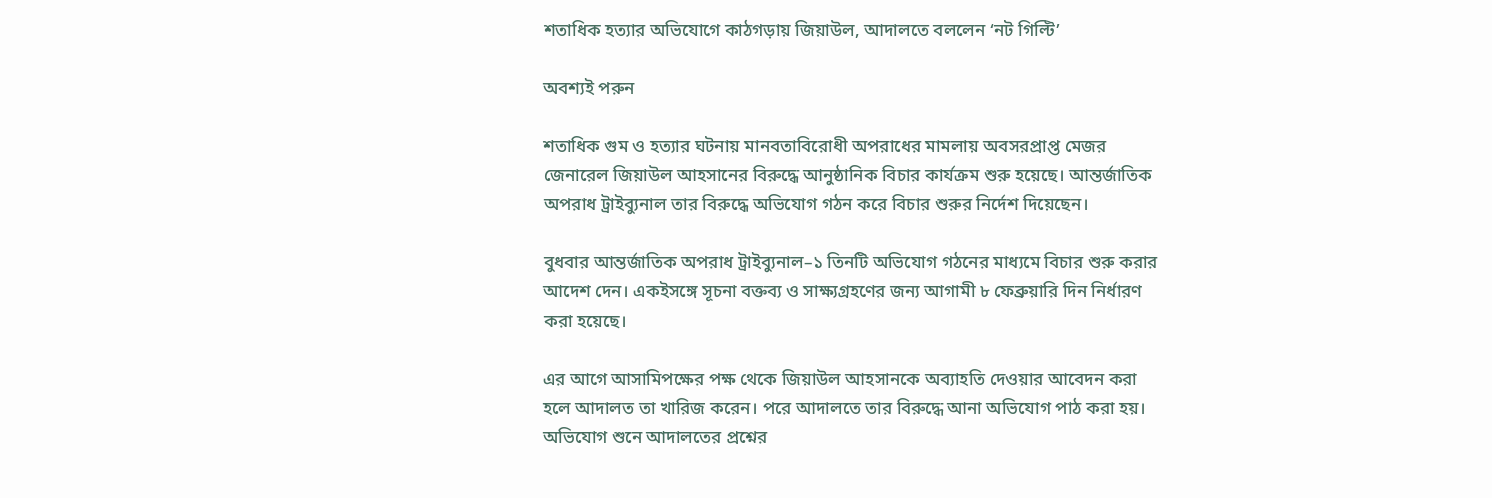শতাধিক হত্যার অভিযোগে কাঠগড়ায় জিয়াউল, আদালতে বললেন ‘নট গিল্টি’

অবশ্যই পরুন

শতাধিক গুম ও হত্যার ঘটনায় মানবতাবিরোধী অপরাধের মামলায় অবসরপ্রাপ্ত মেজর জেনারেল জিয়াউল আহসানের বিরুদ্ধে আনুষ্ঠানিক বিচার কার্যক্রম শুরু হয়েছে। আন্তর্জাতিক অপরাধ ট্রাইব্যুনাল তার বিরুদ্ধে অভিযোগ গঠন করে বিচার শুরুর নির্দেশ দিয়েছেন।

বুধবার আন্তর্জাতিক অপরাধ ট্রাইব্যুনাল–১ তিনটি অভিযোগ গঠনের মাধ্যমে বিচার শুরু করার আদেশ দেন। একইসঙ্গে সূচনা বক্তব্য ও সাক্ষ্যগ্রহণের জন্য আগামী ৮ ফেব্রুয়ারি দিন নির্ধারণ করা হয়েছে।

এর আগে আসামিপক্ষের পক্ষ থেকে জিয়াউল আহসানকে অব্যাহতি দেওয়ার আবেদন করা হলে আদালত তা খারিজ করেন। পরে আদালতে তার বিরুদ্ধে আনা অভিযোগ পাঠ করা হয়। অভিযোগ শুনে আদালতের প্রশ্নের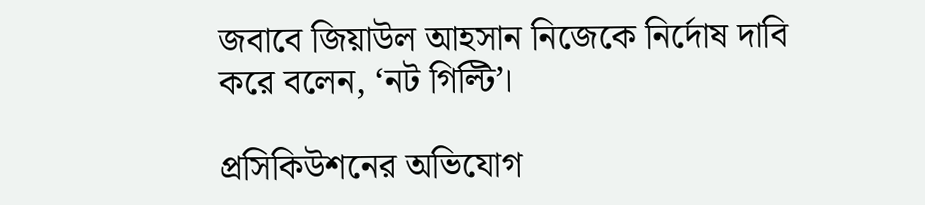জবাবে জিয়াউল আহসান নিজেকে নির্দোষ দাবি করে বলেন, ‘নট গিল্টি’।

প্রসিকিউশনের অভিযোগ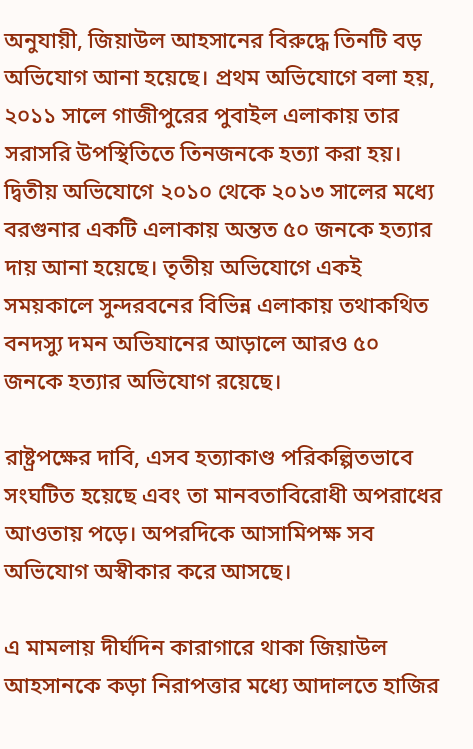অনুযায়ী, জিয়াউল আহসানের বিরুদ্ধে তিনটি বড় অভিযোগ আনা হয়েছে। প্রথম অভিযোগে বলা হয়, ২০১১ সালে গাজীপুরের পুবাইল এলাকায় তার সরাসরি উপস্থিতিতে তিনজনকে হত্যা করা হয়। দ্বিতীয় অভিযোগে ২০১০ থেকে ২০১৩ সালের মধ্যে বরগুনার একটি এলাকায় অন্তত ৫০ জনকে হত্যার দায় আনা হয়েছে। তৃতীয় অভিযোগে একই সময়কালে সুন্দরবনের বিভিন্ন এলাকায় তথাকথিত বনদস্যু দমন অভিযানের আড়ালে আরও ৫০ জনকে হত্যার অভিযোগ রয়েছে।

রাষ্ট্রপক্ষের দাবি, এসব হত্যাকাণ্ড পরিকল্পিতভাবে সংঘটিত হয়েছে এবং তা মানবতাবিরোধী অপরাধের আওতায় পড়ে। অপরদিকে আসামিপক্ষ সব অভিযোগ অস্বীকার করে আসছে।

এ মামলায় দীর্ঘদিন কারাগারে থাকা জিয়াউল আহসানকে কড়া নিরাপত্তার মধ্যে আদালতে হাজির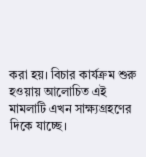করা হয়। বিচার কার্যক্রম শুরু হওয়ায় আলোচিত এই মামলাটি এখন সাক্ষ্যগ্রহণের দিকে যাচ্ছে।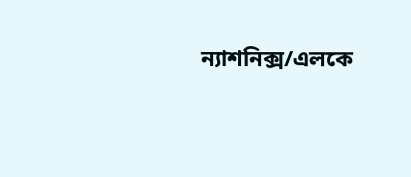ন্যাশনিক্স/এলকে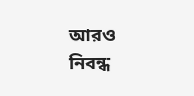আরও নিবন্ধ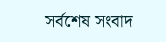সর্বশেষ সংবাদ